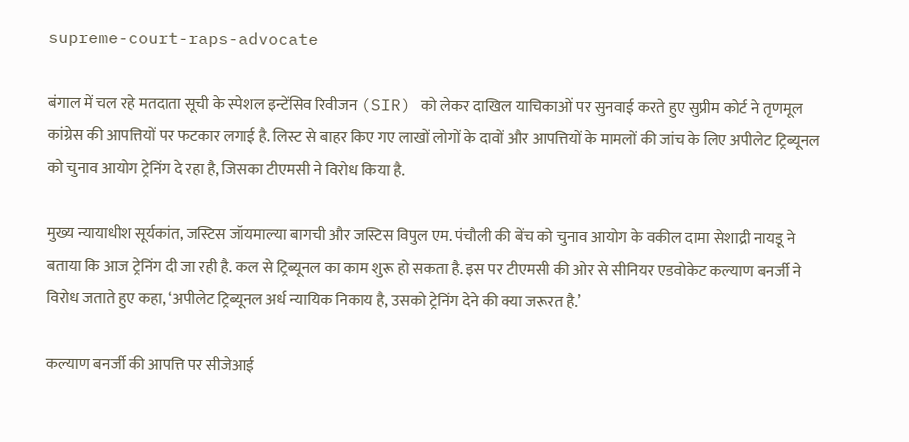supreme-court-raps-advocate

बंगाल में चल रहे मतदाता सूची के स्पेशल इन्टेंसिव रिवीजन (SIR) को लेकर दाखिल याचिकाओं पर सुनवाई करते हुए सुप्रीम कोर्ट ने तृणमूल कांग्रेस की आपत्तियों पर फटकार लगाई है. लिस्ट से बाहर किए गए लाखों लोगों के दावों और आपत्तियों के मामलों की जांच के लिए अपीलेट ट्रिब्यूनल को चुनाव आयोग ट्रेनिंग दे रहा है, जिसका टीएमसी ने विरोध किया है.

मुख्य न्यायाधीश सूर्यकांत, जस्टिस जॉयमाल्या बागची और जस्टिस विपुल एम. पंचौली की बेंच को चुनाव आयोग के वकील दामा सेशाद्री नायडू ने बताया कि आज ट्रेनिंग दी जा रही है. कल से ट्रिब्यूनल का काम शुरू हो सकता है. इस पर टीएमसी की ओर से सीनियर एडवोकेट कल्याण बनर्जी ने विरोध जताते हुए कहा, ‘अपीलेट ट्रिब्यूनल अर्ध न्यायिक निकाय है, उसको ट्रेनिंग देने की क्या जरूरत है.’

कल्याण बनर्जी की आपत्ति पर सीजेआई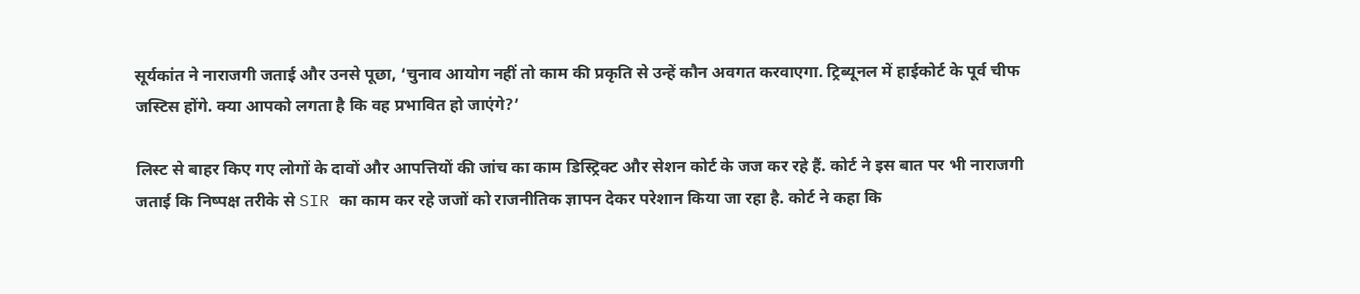सूर्यकांत ने नाराजगी जताई और उनसे पूछा, ‘चुनाव आयोग नहीं तो काम की प्रकृति से उन्हें कौन अवगत करवाएगा. ट्रिब्यूनल में हाईकोर्ट के पूर्व चीफ जस्टिस होंगे. क्या आपको लगता है कि वह प्रभावित हो जाएंगे?’

लिस्ट से बाहर किए गए लोगों के दावों और आपत्तियों की जांच का काम डिस्ट्रिक्ट और सेशन कोर्ट के जज कर रहे हैं. कोर्ट ने इस बात पर भी नाराजगी जताई कि निष्पक्ष तरीके से SIR का काम कर रहे जजों को राजनीतिक ज्ञापन देकर परेशान किया जा रहा है. कोर्ट ने कहा कि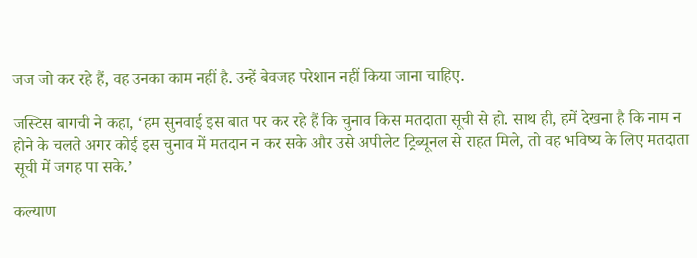जज जो कर रहे हैं, वह उनका काम नहीं है. उन्हें बेवजह परेशान नहीं किया जाना चाहिए.

जस्टिस बागची ने कहा, ‘हम सुनवाई इस बात पर कर रहे हैं कि चुनाव किस मतदाता सूची से हो. साथ ही, हमें देखना है कि नाम न होने के चलते अगर कोई इस चुनाव में मतदान न कर सके और उसे अपीलेट ट्रिब्यूनल से राहत मिले, तो वह भविष्य के लिए मतदाता सूची में जगह पा सके.’

कल्याण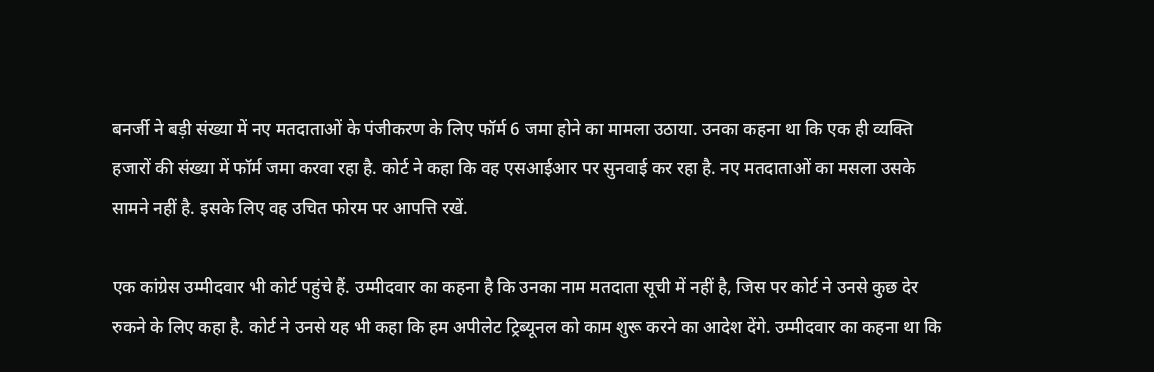बनर्जी ने बड़ी संख्या में नए मतदाताओं के पंजीकरण के लिए फॉर्म 6 जमा होने का मामला उठाया. उनका कहना था कि एक ही व्यक्ति हजारों की संख्या में फॉर्म जमा करवा रहा है. कोर्ट ने कहा कि वह एसआईआर पर सुनवाई कर रहा है. नए मतदाताओं का मसला उसके सामने नहीं है. इसके लिए वह उचित फोरम पर आपत्ति रखें.

एक कांग्रेस उम्मीदवार भी कोर्ट पहुंचे हैं. उम्मीदवार का कहना है कि उनका नाम मतदाता सूची में नहीं है, जिस पर कोर्ट ने उनसे कुछ देर रुकने के लिए कहा है. कोर्ट ने उनसे यह भी कहा कि हम अपीलेट ट्रिब्यूनल को काम शुरू करने का आदेश देंगे. उम्मीदवार का कहना था कि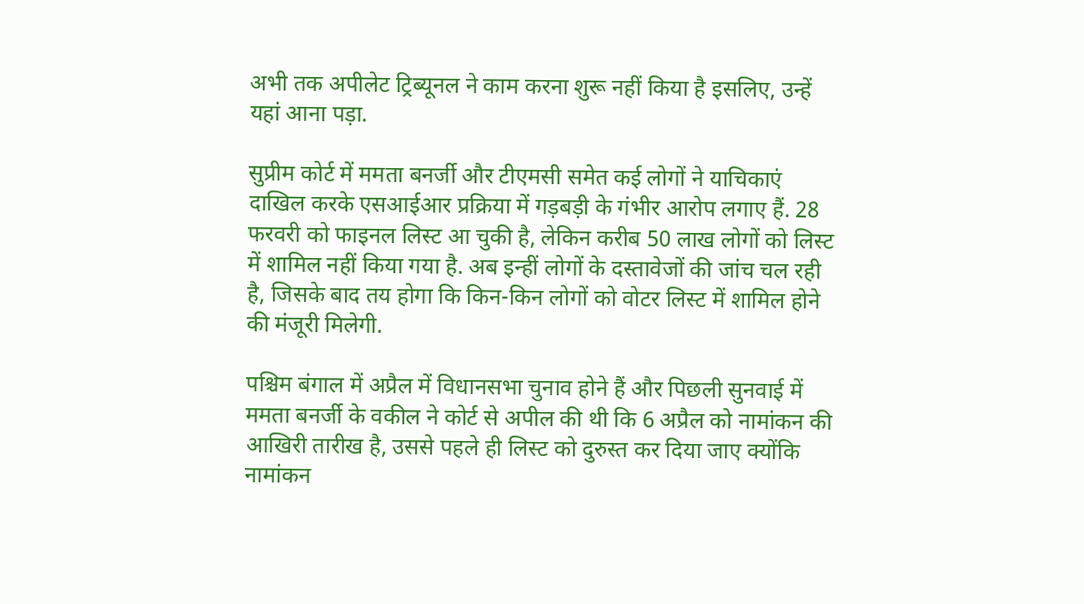अभी तक अपीलेट ट्रिब्यूनल ने काम करना शुरू नहीं किया है इसलिए, उन्हें यहां आना पड़ा.

सुप्रीम कोर्ट में ममता बनर्जी और टीएमसी समेत कई लोगों ने याचिकाएं दाखिल करके एसआईआर प्रक्रिया में गड़बड़ी के गंभीर आरोप लगाए हैं. 28 फरवरी को फाइनल लिस्ट आ चुकी है, लेकिन करीब 50 लाख लोगों को लिस्ट में शामिल नहीं किया गया है. अब इन्हीं लोगों के दस्तावेजों की जांच चल रही है, जिसके बाद तय होगा कि किन-किन लोगों को वोटर लिस्ट में शामिल होने की मंजूरी मिलेगी.

पश्चिम बंगाल में अप्रैल में विधानसभा चुनाव होने हैं और पिछली सुनवाई में ममता बनर्जी के वकील ने कोर्ट से अपील की थी कि 6 अप्रैल को नामांकन की आखिरी तारीख है, उससे पहले ही लिस्ट को दुरुस्त कर दिया जाए क्योंकि नामांकन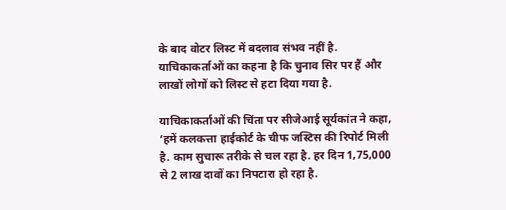के बाद वोटर लिस्ट में बदलाव संभव नहीं है. याचिकाकर्ताओं का कहना है कि चुनाव सिर पर हैं और लाखों लोगों को लिस्ट से हटा दिया गया है.

याचिकाकर्ताओं की चिंता पर सीजेआई सूर्यकांत ने कहा, ‘हमें कलकत्ता हाईकोर्ट के चीफ जस्टिस की रिपोर्ट मिली है. काम सुचारू तरीके से चल रहा है. हर दिन 1,75,000 से 2 लाख दावों का निपटारा हो रहा है.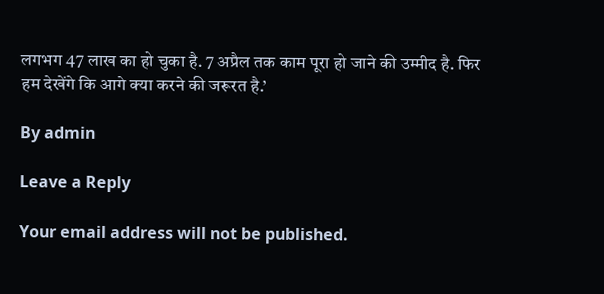लगभग 47 लाख का हो चुका है. 7 अप्रैल तक काम पूरा हो जाने की उम्मीद है. फिर हम देखेंगे कि आगे क्या करने की जरूरत है.’

By admin

Leave a Reply

Your email address will not be published.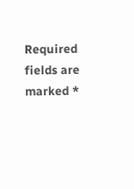Required fields are marked *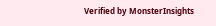Verified by MonsterInsights